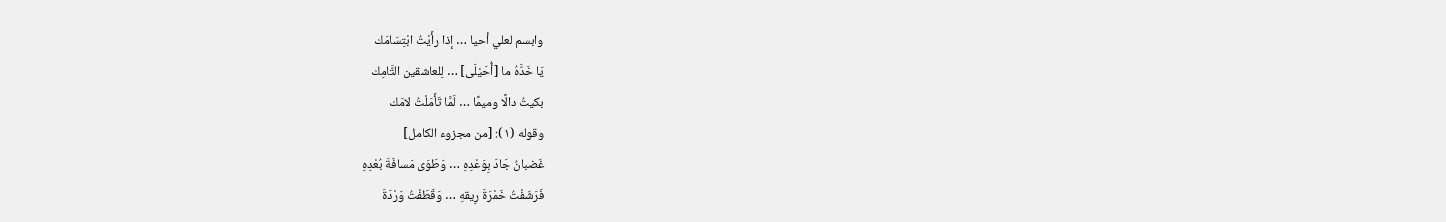وابسم لعلي أحيا … إذا رأَيْتُ ابْتِسَامَك
يَا خَدَّهُ ما [أُحَيْلَى] … لِلعاشقين التَّامِك
بكيتُ دالًا وميمًا … لَمَّا تَأَمَلْتُ لامَك
وقوله (١): [من مجزوء الكامل]
غَضبانُ جَادَ بِوَعْدِهِ … وَطَوَى مَسافَةَ بُعْدِهِ
فَرَشَفْتُ خَمْرَةَ رِيقهِ … وَقَطَفْتُ وَرْدَةَ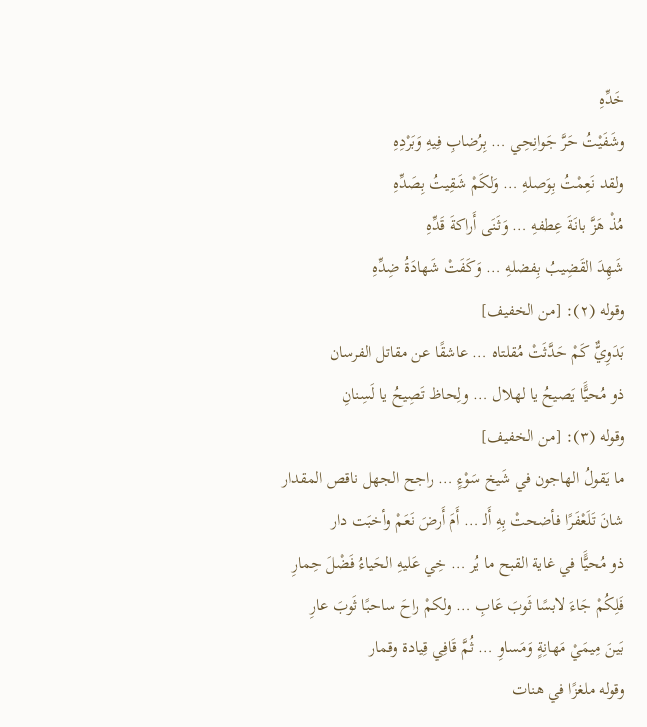خَدِّهِ
وشَفَيْتُ حَرَّ جَوانِحِي … بِرُضابِ فِيهِ وَبَرْدِهِ
ولقد نَعِمْتُ بِوَصلهِ … وَلكَمْ شَقِيتُ بِصَدِّهِ
مُذْ هَزَّ بانَةَ عِطفهِ … وَثَنَى أَراكةَ قَدِّهِ
شَهِدَ القَضِيبُ بِفضلهِ … وَكَفَتْ شَهادَةُ ضِدِّهِ
وقوله (٢): [من الخفيف]
بَدَوِيٌّ كَمْ حَدَّثَتْ مُقلتاه … عاشقًا عن مقاتل الفرسان
ذو مُحيًَّا يَصيحُ يا لهلال … ولِحاظ تَصِيحُ يا لَسِنانِ
وقوله (٣): [من الخفيف]
ما يَقولُ الهاجون في شَيخ سَوْءٍ … راجح الجهل ناقص المقدار
شانَ تَلَعْفَرًا فأضحتْ بِهِ أَلـ … أَمَ أَرضَ نَعَمْ وأخبَت دار
ذو مُحيًَّا في غاية القبح ما يُر … خِي عَليهِ الحَياءُ فَضْلَ حِمارِ
فَلِكُمْ جَاءَ لابسًا ثَوبَ عَابِ … ولكمْ راحَ ساحبًا ثَوبَ عارِ
بَينَ مِيمَيْ مَهانِةٍ وَمَساوِ … ثُمَّ قَافِي قِيادة وقمار
وقوله ملغزًا في هنات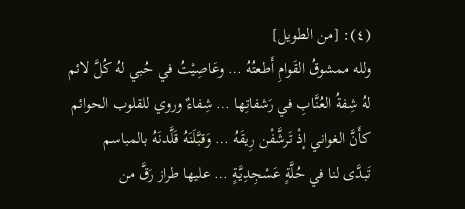(٤): [من الطويل]
ولله ممشوقُ القَوامِ أَطعتُهُ … وعَاصِيْتُ في حُبي لهُ كُلَّ لائم
لهُ شِفةُ العُنَّابِ في رَشفاتِها … شِفاءٌ وروي للقلوب الحوائم
كأَنَّ الغواني إذْ تَرشَّفْن رِيقَهُ … وَقبَّلَنَهُ قَلَّدنَهُ بالمباسم
تَبدَّى لنا في حُلَّةٍ عَسْجِدِيَّةٍ … عليها طراز رَقَّ من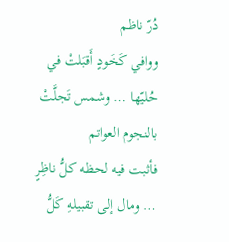دُرّ ناظم
ووافي كَخَودٍ أَقبَلتْ في حُليّها … وشمس تَجلَّتْ بالنجوم العواتم
فأثبت فيه لحظه كلُّ ناظِرٍ … ومال إلى تقبيلهِ كَلُّ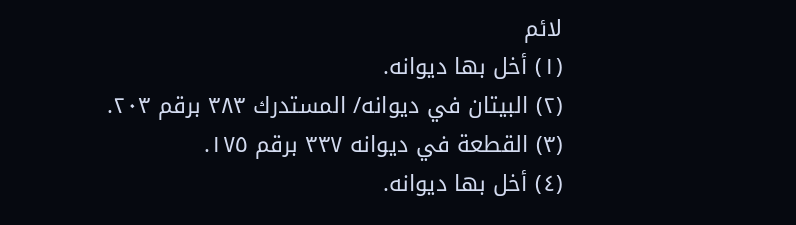لائم
(١) أخل بها ديوانه.
(٢) البيتان في ديوانه/ المستدرك ٣٨٣ برقم ٢٠٣.
(٣) القطعة في ديوانه ٣٣٧ برقم ١٧٥.
(٤) أخل بها ديوانه.